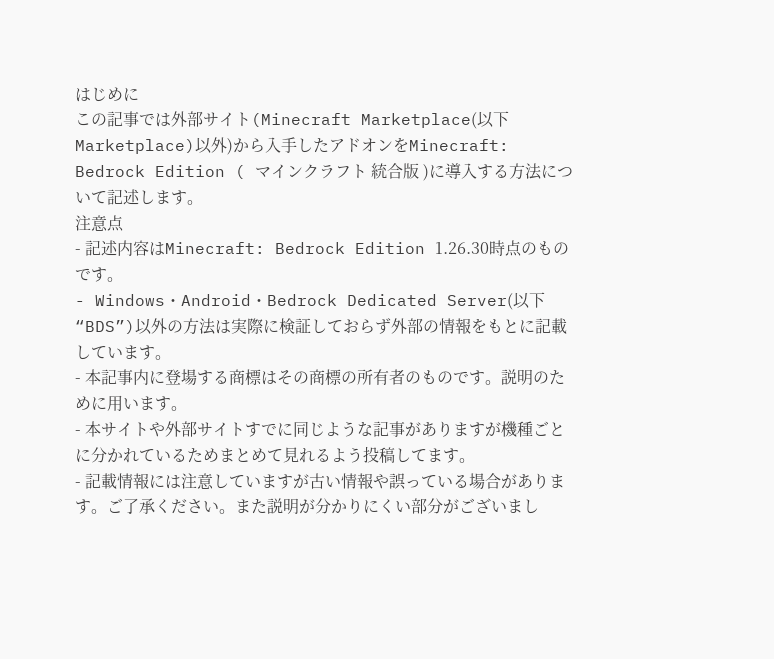はじめに
この記事では外部サイト(Minecraft Marketplace(以下 Marketplace)以外)から入手したアドオンをMinecraft: Bedrock Edition ( マインクラフト 統合版 )に導入する方法について記述します。
注意点
- 記述内容はMinecraft: Bedrock Edition 1.26.30時点のものです。
- Windows・Android・Bedrock Dedicated Server(以下 “BDS”)以外の方法は実際に検証しておらず外部の情報をもとに記載しています。
- 本記事内に登場する商標はその商標の所有者のものです。説明のために用います。
- 本サイトや外部サイトすでに同じような記事がありますが機種ごとに分かれているためまとめて見れるよう投稿してます。
- 記載情報には注意していますが古い情報や誤っている場合があります。ご了承ください。また説明が分かりにくい部分がございまし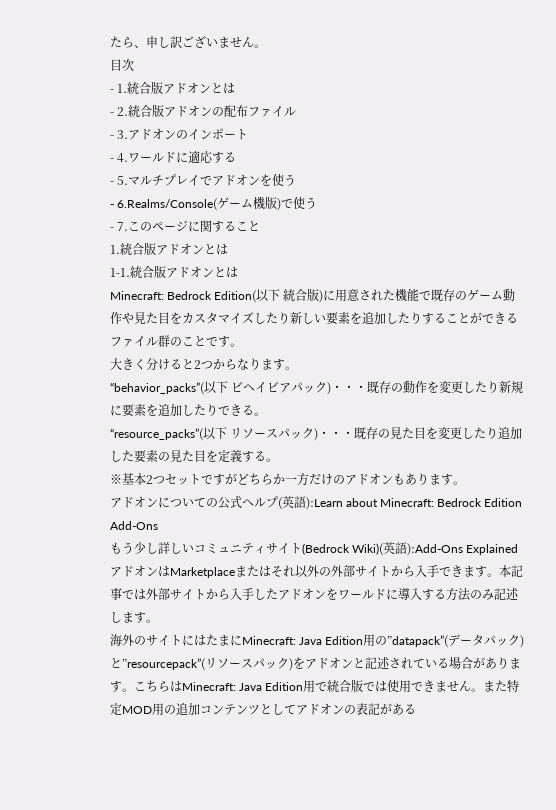たら、申し訳ございません。
目次
- 1.統合版アドオンとは
- 2.統合版アドオンの配布ファイル
- 3.アドオンのインポート
- 4.ワールドに適応する
- 5.マルチプレイでアドオンを使う
- 6.Realms/Console(ゲーム機版)で使う
- 7.このページに関すること
1.統合版アドオンとは
1-1.統合版アドオンとは
Minecraft: Bedrock Edition(以下 統合版)に用意された機能で既存のゲーム動作や見た目をカスタマイズしたり新しい要素を追加したりすることができるファイル群のことです。
大きく分けると2つからなります。
“behavior_packs”(以下 ビヘイビアパック)・・・既存の動作を変更したり新規に要素を追加したりできる。
“resource_packs”(以下 リソースパック)・・・既存の見た目を変更したり追加した要素の見た目を定義する。
※基本2つセットですがどちらか一方だけのアドオンもあります。
アドオンについての公式ヘルプ(英語):Learn about Minecraft: Bedrock Edition Add-Ons
もう少し詳しいコミュニティサイト(Bedrock Wiki)(英語):Add-Ons Explained
アドオンはMarketplaceまたはそれ以外の外部サイトから入手できます。本記事では外部サイトから入手したアドオンをワールドに導入する方法のみ記述します。
海外のサイトにはたまにMinecraft: Java Edition用の”datapack”(データパック)と”resourcepack”(リソースパック)をアドオンと記述されている場合があります。こちらはMinecraft: Java Edition用で統合版では使用できません。また特定MOD用の追加コンテンツとしてアドオンの表記がある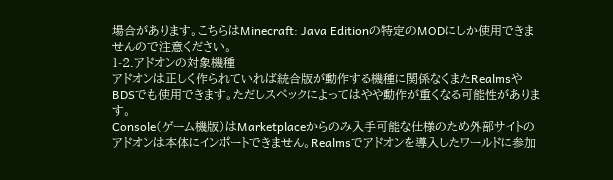場合があります。こちらはMinecraft: Java Editionの特定のMODにしか使用できませんので注意ください。
1-2.アドオンの対象機種
アドオンは正しく作られていれば統合版が動作する機種に関係なくまたRealmsやBDSでも使用できます。ただしスペックによってはやや動作が重くなる可能性があります。
Console(ゲーム機版)はMarketplaceからのみ入手可能な仕様のため外部サイトのアドオンは本体にインポートできません。Realmsでアドオンを導入したワールドに参加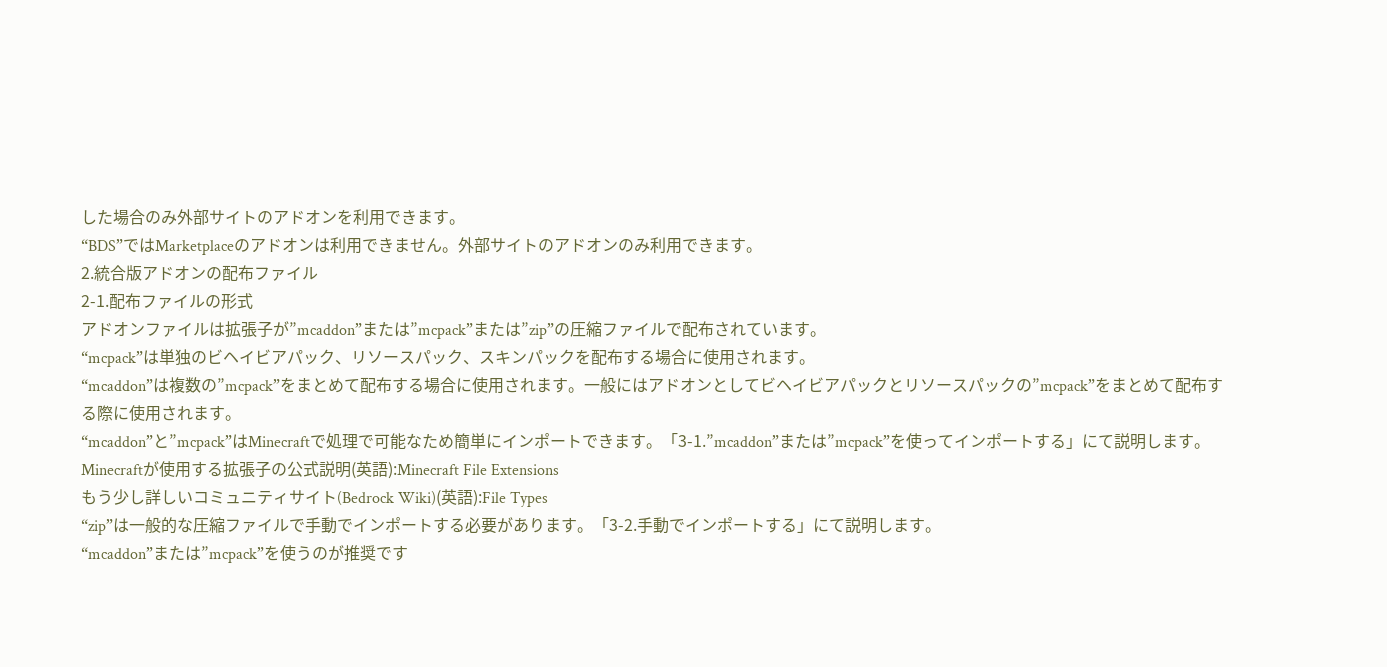した場合のみ外部サイトのアドオンを利用できます。
“BDS”ではMarketplaceのアドオンは利用できません。外部サイトのアドオンのみ利用できます。
2.統合版アドオンの配布ファイル
2-1.配布ファイルの形式
アドオンファイルは拡張子が”mcaddon”または”mcpack”または”zip”の圧縮ファイルで配布されています。
“mcpack”は単独のビヘイビアパック、リソースパック、スキンパックを配布する場合に使用されます。
“mcaddon”は複数の”mcpack”をまとめて配布する場合に使用されます。一般にはアドオンとしてビヘイビアパックとリソースパックの”mcpack”をまとめて配布する際に使用されます。
“mcaddon”と”mcpack”はMinecraftで処理で可能なため簡単にインポートできます。「3-1.”mcaddon”または”mcpack”を使ってインポートする」にて説明します。
Minecraftが使用する拡張子の公式説明(英語):Minecraft File Extensions
もう少し詳しいコミュニティサイト(Bedrock Wiki)(英語):File Types
“zip”は一般的な圧縮ファイルで手動でインポートする必要があります。「3-2.手動でインポートする」にて説明します。
“mcaddon”または”mcpack”を使うのが推奨です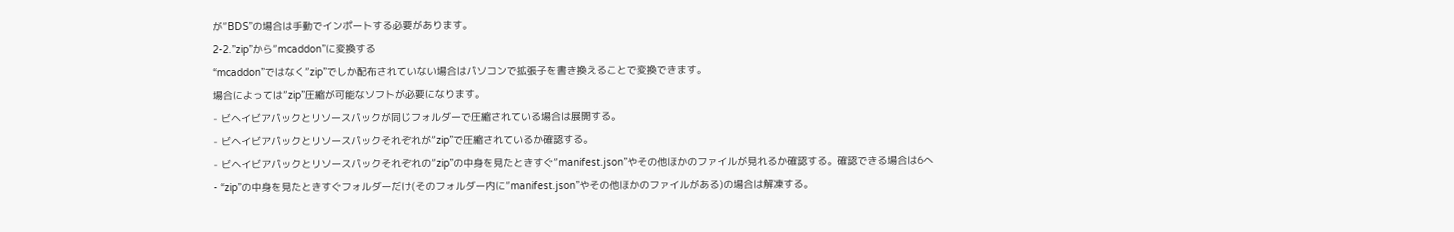が”BDS”の場合は手動でインポートする必要があります。
2-2.”zip”から”mcaddon”に変換する
“mcaddon”ではなく”zip”でしか配布されていない場合はパソコンで拡張子を書き換えることで変換できます。
場合によっては”zip”圧縮が可能なソフトが必要になります。
- ビヘイビアパックとリソースパックが同じフォルダーで圧縮されている場合は展開する。
- ビヘイビアパックとリソースパックそれぞれが”zip”で圧縮されているか確認する。
- ビヘイビアパックとリソースパックそれぞれの”zip”の中身を見たときすぐ”manifest.json”やその他ほかのファイルが見れるか確認する。確認できる場合は6へ
- “zip”の中身を見たときすぐフォルダーだけ(そのフォルダー内に”manifest.json”やその他ほかのファイルがある)の場合は解凍する。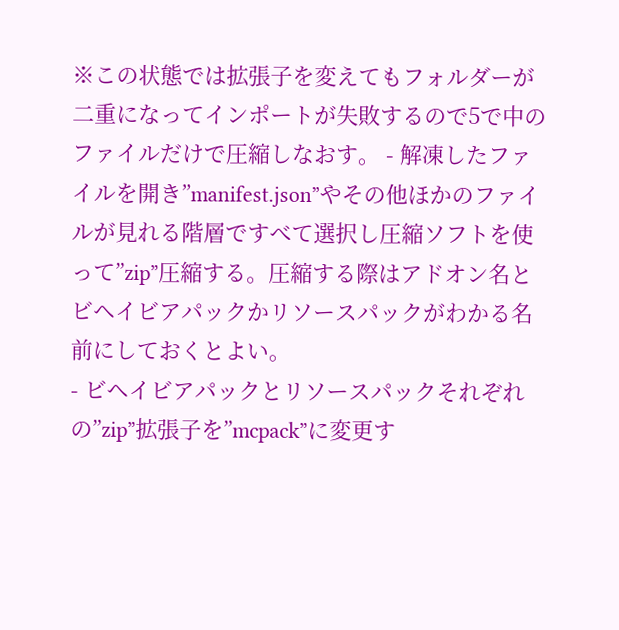※この状態では拡張子を変えてもフォルダーが二重になってインポートが失敗するので5で中のファイルだけで圧縮しなおす。 - 解凍したファイルを開き”manifest.json”やその他ほかのファイルが見れる階層ですべて選択し圧縮ソフトを使って”zip”圧縮する。圧縮する際はアドオン名とビヘイビアパックかリソースパックがわかる名前にしておくとよい。
- ビヘイビアパックとリソースパックそれぞれの”zip”拡張子を”mcpack”に変更す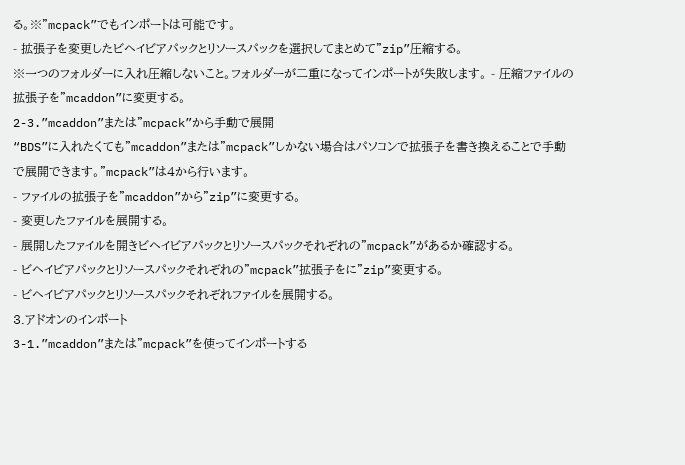る。※”mcpack”でもインポートは可能です。
- 拡張子を変更したビヘイビアパックとリソースパックを選択してまとめて”zip”圧縮する。
※一つのフォルダーに入れ圧縮しないこと。フォルダーが二重になってインポートが失敗します。 - 圧縮ファイルの拡張子を”mcaddon”に変更する。
2-3.”mcaddon”または”mcpack”から手動で展開
“BDS”に入れたくても”mcaddon”または”mcpack”しかない場合はパソコンで拡張子を書き換えることで手動で展開できます。”mcpack”は4から行います。
- ファイルの拡張子を”mcaddon”から”zip”に変更する。
- 変更したファイルを展開する。
- 展開したファイルを開きビヘイビアパックとリソースパックそれぞれの”mcpack”があるか確認する。
- ビヘイビアパックとリソースパックそれぞれの”mcpack”拡張子をに”zip”変更する。
- ビヘイビアパックとリソースパックそれぞれファイルを展開する。
3.アドオンのインポート
3-1.”mcaddon”または”mcpack”を使ってインポートする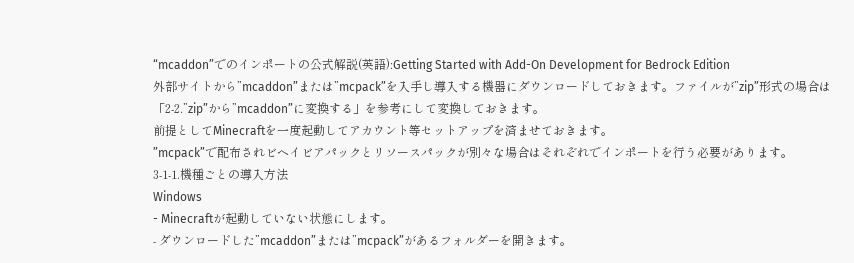“mcaddon”でのインポートの公式解説(英語):Getting Started with Add-On Development for Bedrock Edition
外部サイトから”mcaddon”または”mcpack”を入手し導入する機器にダウンロードしておきます。ファイルが”zip”形式の場合は「2-2.”zip”から”mcaddon”に変換する」を参考にして変換しておきます。
前提としてMinecraftを一度起動してアカウント等セットアップを済ませておきます。
”mcpack”で配布されビヘイビアパックとリソースパックが別々な場合はそれぞれでインポートを行う必要があります。
3-1-1.機種ごとの導入方法
Windows
- Minecraftが起動していない状態にします。
- ダウンロードした”mcaddon”または”mcpack”があるフォルダーを開きます。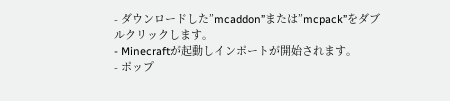- ダウンロードした”mcaddon”または”mcpack”をダブルクリックします。
- Minecraftが起動しインポートが開始されます。
- ポップ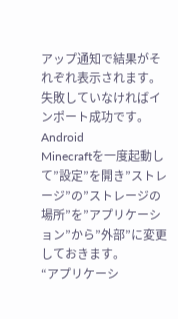アップ通知で結果がそれぞれ表示されます。失敗していなければインポート成功です。
Android
Minecraftを一度起動して”設定”を開き”ストレージ”の”ストレージの場所”を”アプリケーション”から”外部”に変更しておきます。
“アプリケーシ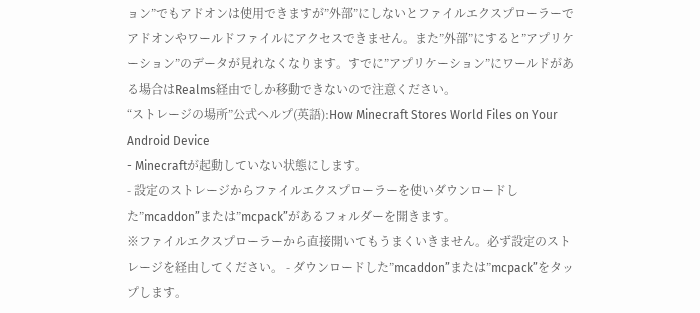ョン”でもアドオンは使用できますが”外部”にしないとファイルエクスプローラーでアドオンやワールドファイルにアクセスできません。また”外部”にすると”アプリケーション”のデータが見れなくなります。すでに”アプリケーション”にワールドがある場合はRealms経由でしか移動できないので注意ください。
“ストレージの場所”公式ヘルプ(英語):How Minecraft Stores World Files on Your Android Device
- Minecraftが起動していない状態にします。
- 設定のストレージからファイルエクスプローラーを使いダウンロードした”mcaddon”または”mcpack”があるフォルダーを開きます。
※ファイルエクスプローラーから直接開いてもうまくいきません。必ず設定のストレージを経由してください。 - ダウンロードした”mcaddon”または”mcpack”をタップします。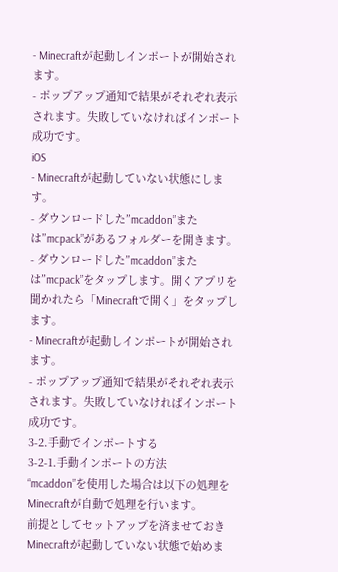- Minecraftが起動しインポートが開始されます。
- ポップアップ通知で結果がそれぞれ表示されます。失敗していなければインポート成功です。
iOS
- Minecraftが起動していない状態にします。
- ダウンロードした”mcaddon”または”mcpack”があるフォルダーを開きます。
- ダウンロードした”mcaddon”または”mcpack”をタップします。開くアプリを聞かれたら「Minecraftで開く」をタップします。
- Minecraftが起動しインポートが開始されます。
- ポップアップ通知で結果がそれぞれ表示されます。失敗していなければインポート成功です。
3-2.手動でインポートする
3-2-1.手動インポートの方法
“mcaddon”を使用した場合は以下の処理をMinecraftが自動で処理を行います。
前提としてセットアップを済ませておきMinecraftが起動していない状態で始めま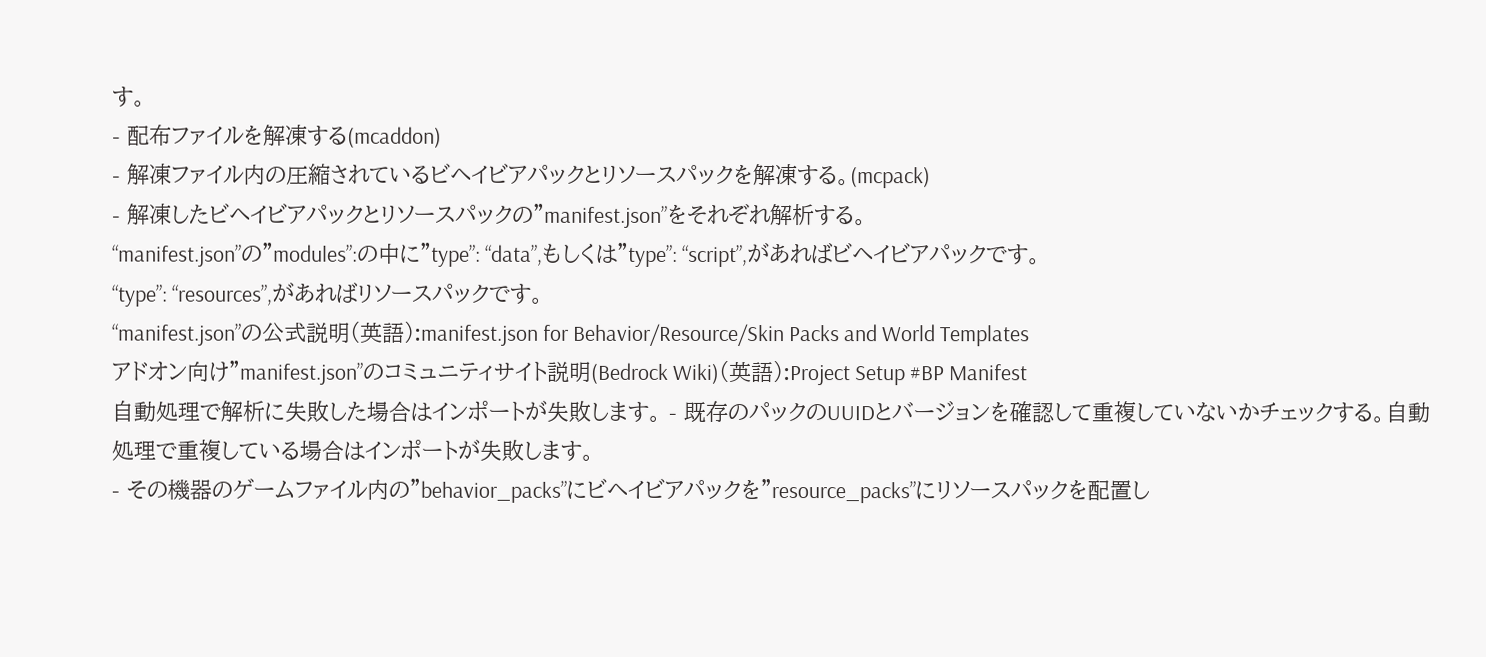す。
- 配布ファイルを解凍する(mcaddon)
- 解凍ファイル内の圧縮されているビヘイビアパックとリソースパックを解凍する。(mcpack)
- 解凍したビヘイビアパックとリソースパックの”manifest.json”をそれぞれ解析する。
“manifest.json”の”modules”:の中に”type”: “data”,もしくは”type”: “script”,があればビヘイビアパックです。
“type”: “resources”,があればリソースパックです。
“manifest.json”の公式説明(英語):manifest.json for Behavior/Resource/Skin Packs and World Templates
アドオン向け”manifest.json”のコミュニティサイト説明(Bedrock Wiki)(英語):Project Setup #BP Manifest
自動処理で解析に失敗した場合はインポートが失敗します。 - 既存のパックのUUIDとバージョンを確認して重複していないかチェックする。自動処理で重複している場合はインポートが失敗します。
- その機器のゲームファイル内の”behavior_packs”にビヘイビアパックを”resource_packs”にリソースパックを配置し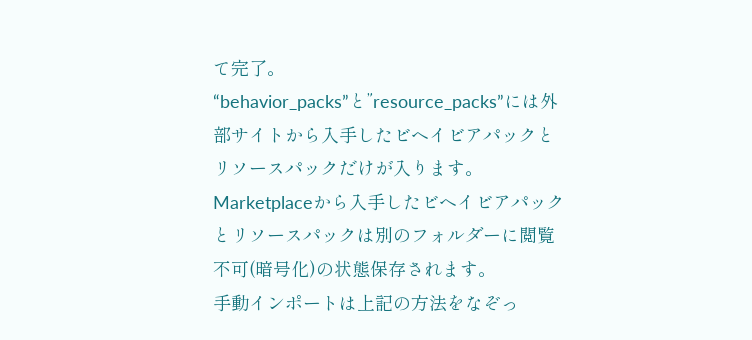て完了。
“behavior_packs”と”resource_packs”には外部サイトから入手したビヘイビアパックとリソースパックだけが入ります。Marketplaceから入手したビヘイビアパックとリソースパックは別のフォルダーに閲覧不可(暗号化)の状態保存されます。
手動インポートは上記の方法をなぞっ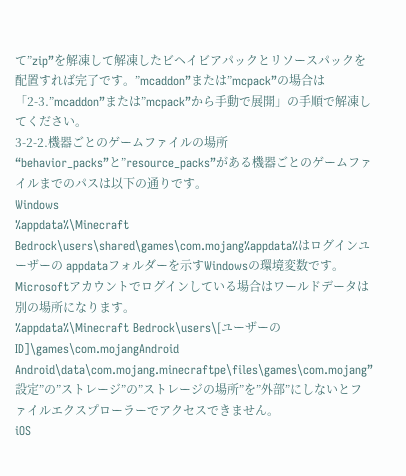て”zip”を解凍して解凍したビヘイビアパックとリソースパックを配置すれば完了です。”mcaddon”または”mcpack”の場合は「2-3.”mcaddon”または”mcpack”から手動で展開」の手順で解凍してください。
3-2-2.機器ごとのゲームファイルの場所
“behavior_packs”と”resource_packs”がある機器ごとのゲームファイルまでのパスは以下の通りです。
Windows
%appdata%\Minecraft Bedrock\users\shared\games\com.mojang%appdata%はログインユーザーの appdataフォルダーを示すWindowsの環境変数です。
Microsoftアカウントでログインしている場合はワールドデータは別の場所になります。
%appdata%\Minecraft Bedrock\users\[ユーザーのID]\games\com.mojangAndroid
Android\data\com.mojang.minecraftpe\files\games\com.mojang”設定”の”ストレージ”の”ストレージの場所”を”外部”にしないとファイルエクスプローラーでアクセスできません。
iOS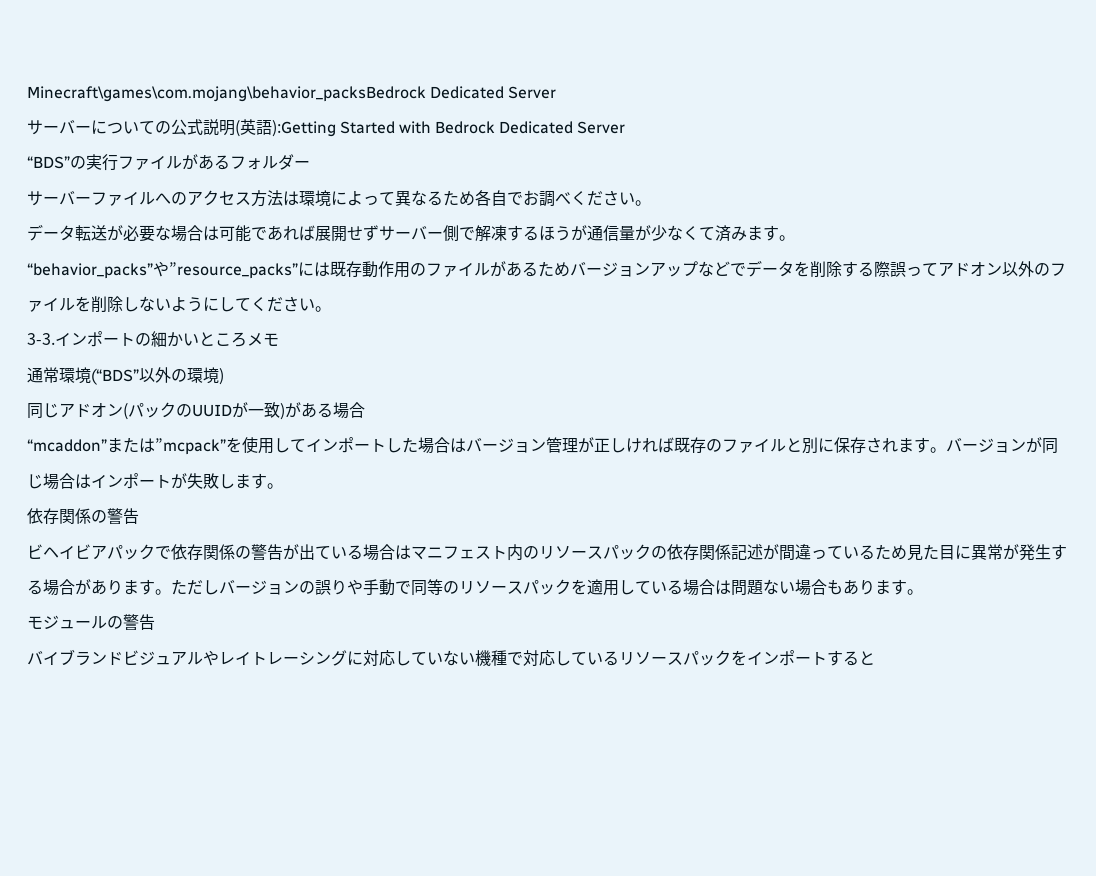Minecraft\games\com.mojang\behavior_packsBedrock Dedicated Server
サーバーについての公式説明(英語):Getting Started with Bedrock Dedicated Server
“BDS”の実行ファイルがあるフォルダー
サーバーファイルへのアクセス方法は環境によって異なるため各自でお調べください。
データ転送が必要な場合は可能であれば展開せずサーバー側で解凍するほうが通信量が少なくて済みます。
“behavior_packs”や”resource_packs”には既存動作用のファイルがあるためバージョンアップなどでデータを削除する際誤ってアドオン以外のファイルを削除しないようにしてください。
3-3.インポートの細かいところメモ
通常環境(“BDS”以外の環境)
同じアドオン(パックのUUIDが一致)がある場合
“mcaddon”または”mcpack”を使用してインポートした場合はバージョン管理が正しければ既存のファイルと別に保存されます。バージョンが同じ場合はインポートが失敗します。
依存関係の警告
ビヘイビアパックで依存関係の警告が出ている場合はマニフェスト内のリソースパックの依存関係記述が間違っているため見た目に異常が発生する場合があります。ただしバージョンの誤りや手動で同等のリソースパックを適用している場合は問題ない場合もあります。
モジュールの警告
バイブランドビジュアルやレイトレーシングに対応していない機種で対応しているリソースパックをインポートすると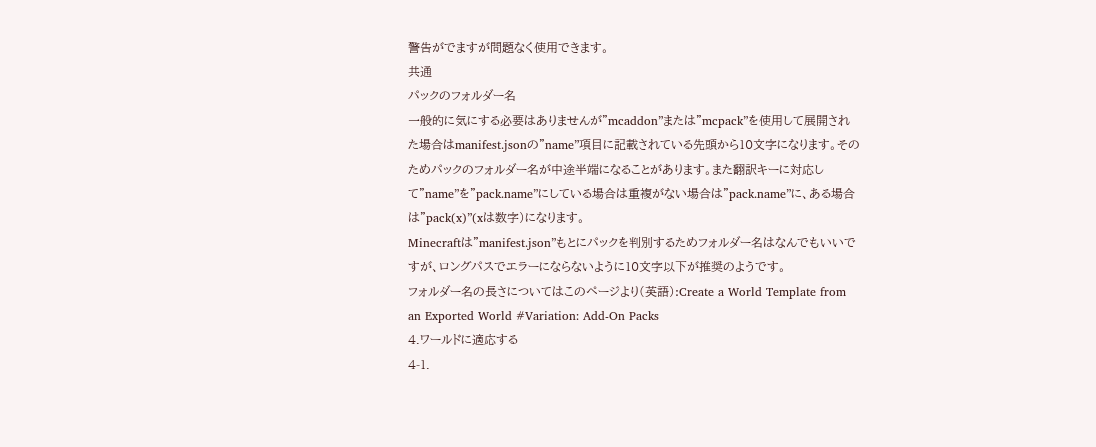警告がでますが問題なく使用できます。
共通
パックのフォルダー名
一般的に気にする必要はありませんが”mcaddon”または”mcpack”を使用して展開された場合はmanifest.jsonの”name”項目に記載されている先頭から10文字になります。そのためパックのフォルダー名が中途半端になることがあります。また翻訳キーに対応して”name”を”pack.name”にしている場合は重複がない場合は”pack.name”に、ある場合は”pack(x)”(xは数字)になります。
Minecraftは”manifest.json”もとにパックを判別するためフォルダー名はなんでもいいですが、ロングパスでエラーにならないように10文字以下が推奨のようです。
フォルダー名の長さについてはこのページより(英語):Create a World Template from an Exported World #Variation: Add-On Packs
4.ワールドに適応する
4-1.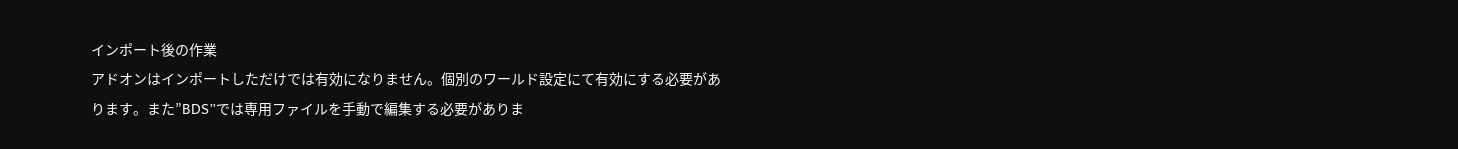インポート後の作業
アドオンはインポートしただけでは有効になりません。個別のワールド設定にて有効にする必要があります。また”BDS”では専用ファイルを手動で編集する必要がありま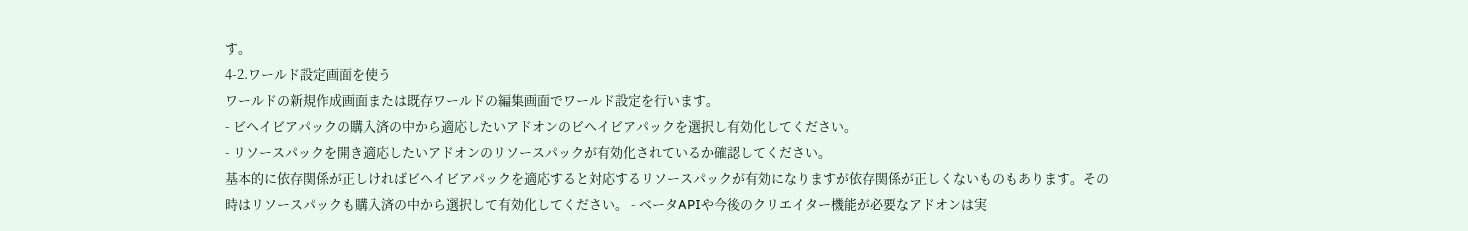す。
4-2.ワールド設定画面を使う
ワールドの新規作成画面または既存ワールドの編集画面でワールド設定を行います。
- ビヘイビアパックの購入済の中から適応したいアドオンのビヘイビアパックを選択し有効化してください。
- リソースパックを開き適応したいアドオンのリソースパックが有効化されているか確認してください。
基本的に依存関係が正しければビヘイビアパックを適応すると対応するリソースパックが有効になりますが依存関係が正しくないものもあります。その時はリソースパックも購入済の中から選択して有効化してください。 - ベータAPIや今後のクリエイター機能が必要なアドオンは実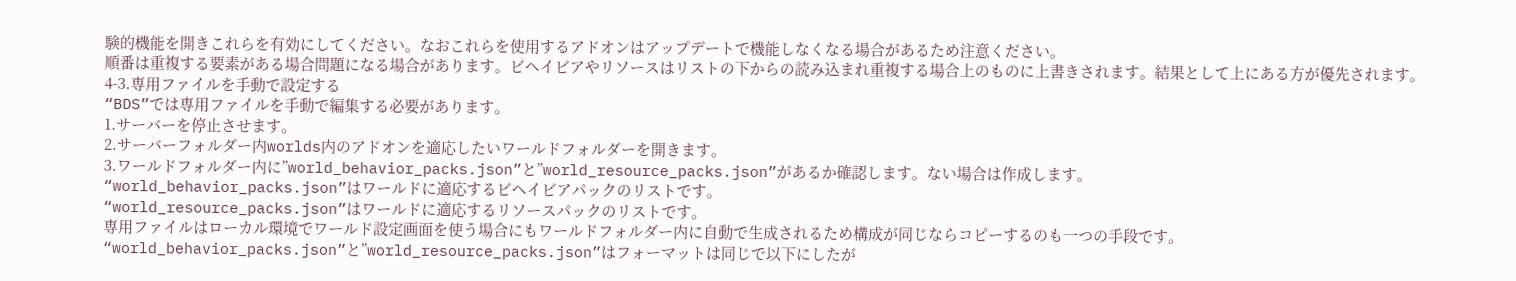験的機能を開きこれらを有効にしてください。なおこれらを使用するアドオンはアップデートで機能しなくなる場合があるため注意ください。
順番は重複する要素がある場合問題になる場合があります。ビヘイビアやリソースはリストの下からの読み込まれ重複する場合上のものに上書きされます。結果として上にある方が優先されます。
4-3.専用ファイルを手動で設定する
“BDS”では専用ファイルを手動で編集する必要があります。
1.サーバーを停止させます。
2.サーバーフォルダー内worlds内のアドオンを適応したいワールドフォルダーを開きます。
3.ワールドフォルダー内に”world_behavior_packs.json”と”world_resource_packs.json”があるか確認します。ない場合は作成します。
“world_behavior_packs.json”はワールドに適応するビヘイビアパックのリストです。
“world_resource_packs.json”はワールドに適応するリソースパックのリストです。
専用ファイルはローカル環境でワールド設定画面を使う場合にもワールドフォルダー内に自動で生成されるため構成が同じならコピーするのも一つの手段です。
“world_behavior_packs.json”と”world_resource_packs.json”はフォーマットは同じで以下にしたが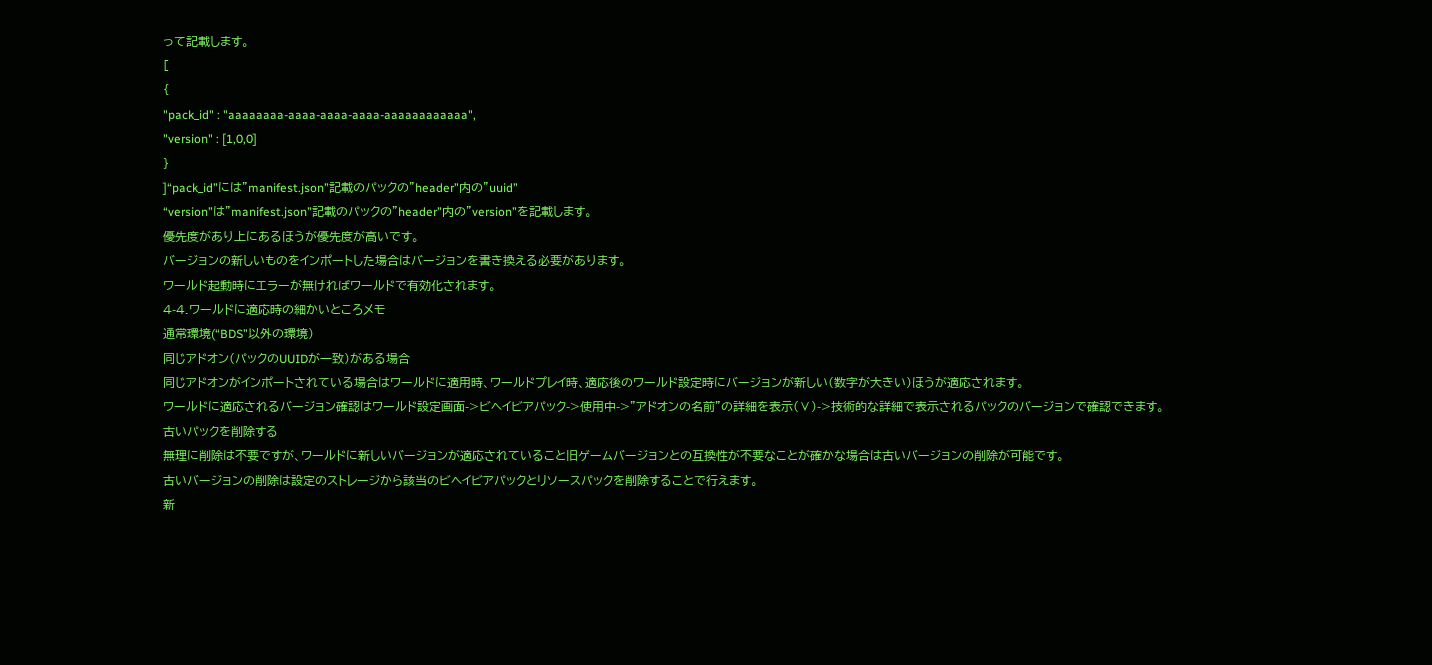って記載します。
[
{
"pack_id" : "aaaaaaaa-aaaa-aaaa-aaaa-aaaaaaaaaaaa",
"version" : [1,0,0]
}
]“pack_id”には”manifest.json”記載のパックの”header”内の”uuid”
“version”は”manifest.json”記載のパックの”header”内の”version”を記載します。
優先度があり上にあるほうが優先度が高いです。
バージョンの新しいものをインポートした場合はバージョンを書き換える必要があります。
ワールド起動時にエラーが無ければワールドで有効化されます。
4-4.ワールドに適応時の細かいところメモ
通常環境(“BDS”以外の環境)
同じアドオン(パックのUUIDが一致)がある場合
同じアドオンがインポートされている場合はワールドに適用時、ワールドプレイ時、適応後のワールド設定時にバージョンが新しい(数字が大きい)ほうが適応されます。
ワールドに適応されるバージョン確認はワールド設定画面->ビヘイビアパック->使用中->”アドオンの名前”の詳細を表示(∨)->技術的な詳細で表示されるパックのバージョンで確認できます。
古いパックを削除する
無理に削除は不要ですが、ワールドに新しいバージョンが適応されていること旧ゲームバージョンとの互換性が不要なことが確かな場合は古いバージョンの削除が可能です。
古いバージョンの削除は設定のストレージから該当のビヘイビアパックとリソースパックを削除することで行えます。
新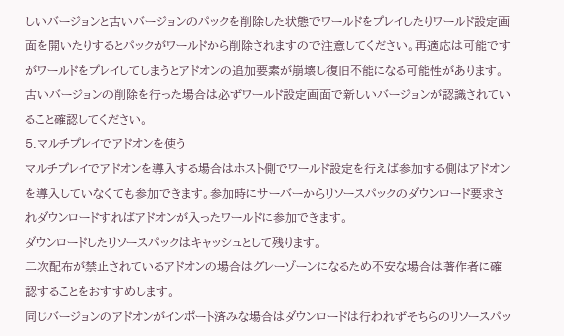しいバージョンと古いバージョンのパックを削除した状態でワールドをプレイしたりワールド設定画面を開いたりするとパックがワールドから削除されますので注意してください。再適応は可能ですがワールドをプレイしてしまうとアドオンの追加要素が崩壊し復旧不能になる可能性があります。古いバージョンの削除を行った場合は必ずワールド設定画面で新しいバージョンが認識されていること確認してください。
5.マルチプレイでアドオンを使う
マルチプレイでアドオンを導入する場合はホスト側でワールド設定を行えば参加する側はアドオンを導入していなくても参加できます。参加時にサーバーからリソースパックのダウンロード要求されダウンロードすればアドオンが入ったワールドに参加できます。
ダウンロードしたリソースパックはキャッシュとして残ります。
二次配布が禁止されているアドオンの場合はグレーゾーンになるため不安な場合は著作者に確認することをおすすめします。
同じバージョンのアドオンがインポート済みな場合はダウンロードは行われずそちらのリソースパッ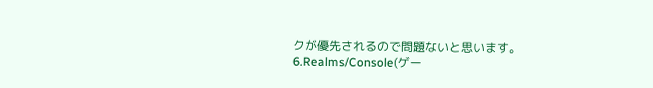クが優先されるので問題ないと思います。
6.Realms/Console(ゲー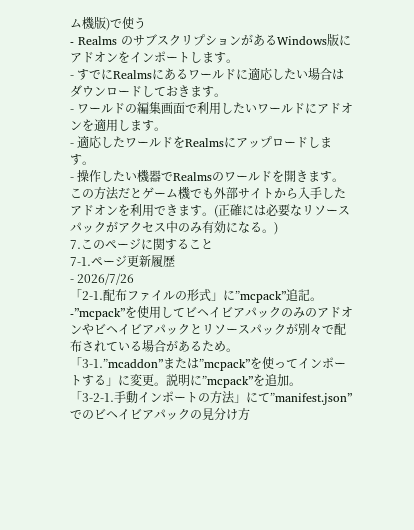ム機版)で使う
- Realms のサブスクリプションがあるWindows版にアドオンをインポートします。
- すでにRealmsにあるワールドに適応したい場合はダウンロードしておきます。
- ワールドの編集画面で利用したいワールドにアドオンを適用します。
- 適応したワールドをRealmsにアップロードします。
- 操作したい機器でRealmsのワールドを開きます。
この方法だとゲーム機でも外部サイトから入手したアドオンを利用できます。(正確には必要なリソースパックがアクセス中のみ有効になる。)
7.このページに関すること
7-1.ページ更新履歴
- 2026/7/26
「2-1.配布ファイルの形式」に”mcpack”追記。
-”mcpack”を使用してビヘイビアパックのみのアドオンやビヘイビアパックとリソースパックが別々で配布されている場合があるため。
「3-1.”mcaddon”または”mcpack”を使ってインポートする」に変更。説明に”mcpack”を追加。
「3-2-1.手動インポートの方法」にて”manifest.json”でのビヘイビアパックの見分け方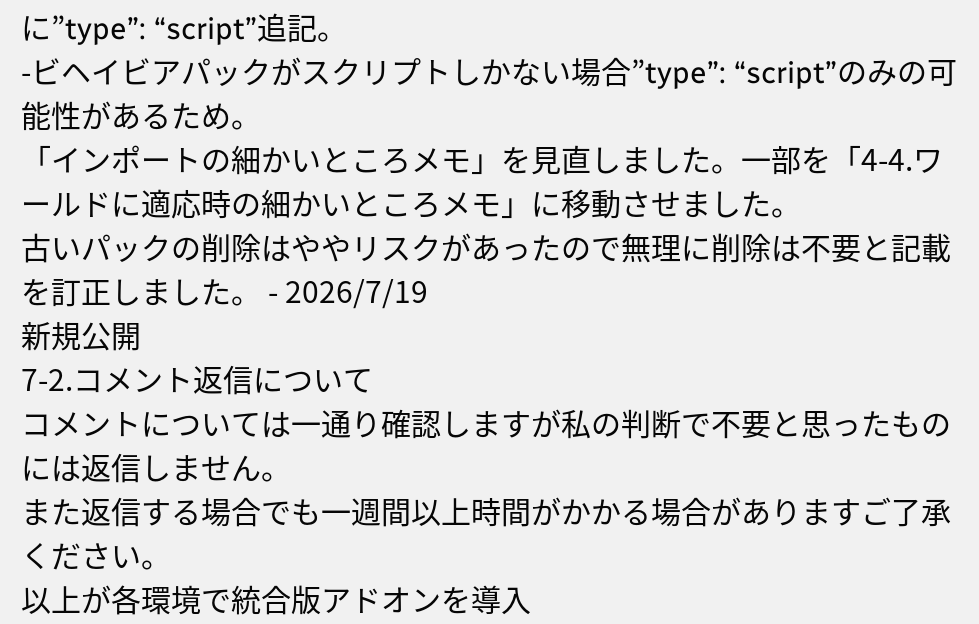に”type”: “script”追記。
-ビヘイビアパックがスクリプトしかない場合”type”: “script”のみの可能性があるため。
「インポートの細かいところメモ」を見直しました。一部を「4-4.ワールドに適応時の細かいところメモ」に移動させました。
古いパックの削除はややリスクがあったので無理に削除は不要と記載を訂正しました。 - 2026/7/19
新規公開
7-2.コメント返信について
コメントについては一通り確認しますが私の判断で不要と思ったものには返信しません。
また返信する場合でも一週間以上時間がかかる場合がありますご了承ください。
以上が各環境で統合版アドオンを導入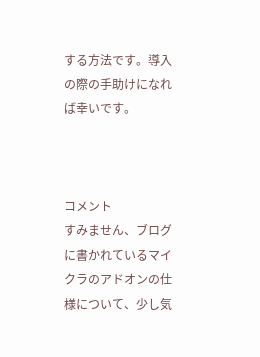する方法です。導入の際の手助けになれば幸いです。



コメント
すみません、ブログに書かれているマイクラのアドオンの仕様について、少し気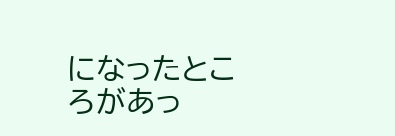になったところがあっ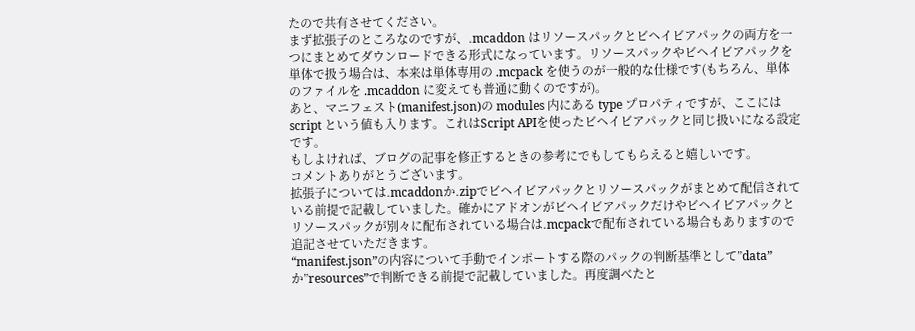たので共有させてください。
まず拡張子のところなのですが、.mcaddon はリソースパックとビヘイビアパックの両方を一つにまとめてダウンロードできる形式になっています。リソースパックやビヘイビアパックを単体で扱う場合は、本来は単体専用の .mcpack を使うのが一般的な仕様です(もちろん、単体のファイルを .mcaddon に変えても普通に動くのですが)。
あと、マニフェスト(manifest.json)の modules 内にある type プロパティですが、ここには script という値も入ります。これはScript APIを使ったビヘイビアパックと同じ扱いになる設定です。
もしよければ、ブログの記事を修正するときの参考にでもしてもらえると嬉しいです。
コメントありがとうございます。
拡張子については.mcaddonか.zipでビヘイビアパックとリソースパックがまとめて配信されている前提で記載していました。確かにアドオンがビヘイビアパックだけやビヘイビアパックとリソースパックが別々に配布されている場合は.mcpackで配布されている場合もありますので追記させていただきます。
“manifest.json”の内容について手動でインポートする際のパックの判断基準として”data”か”resources”で判断できる前提で記載していました。再度調べたと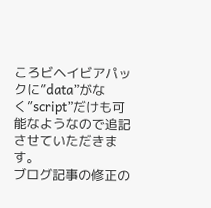ころビヘイビアパックに”data”がなく”script”だけも可能なようなので追記させていただきます。
ブログ記事の修正の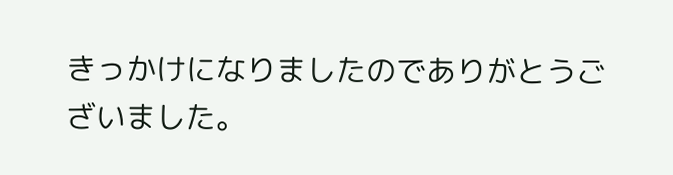きっかけになりましたのでありがとうございました。